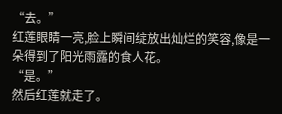“去。”
红莲眼睛一亮,脸上瞬间绽放出灿烂的笑容,像是一朵得到了阳光雨露的食人花。
“是。”
然后红莲就走了。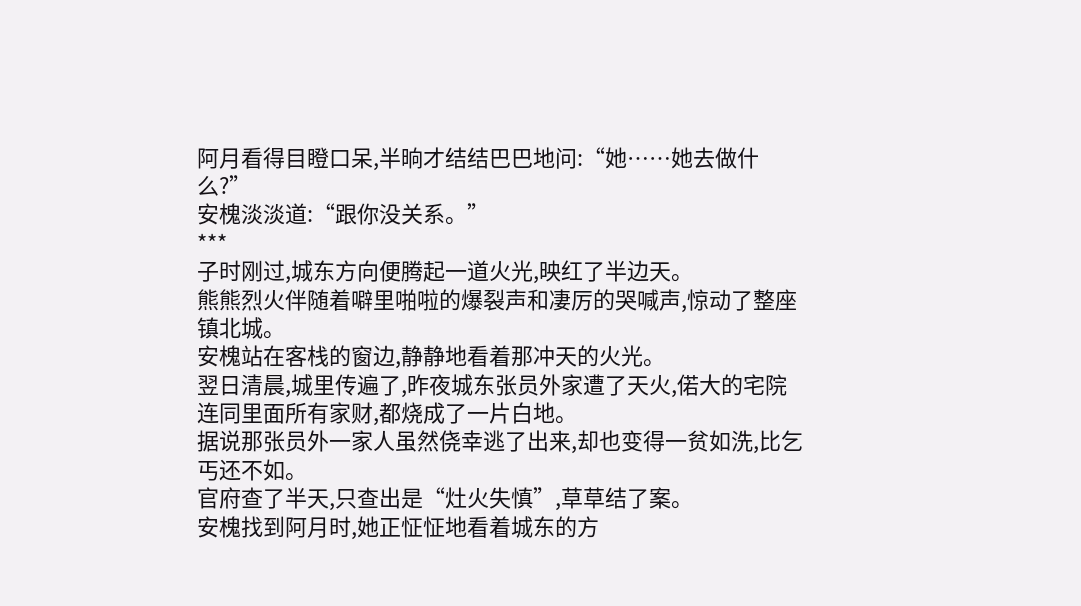阿月看得目瞪口呆,半晌才结结巴巴地问:“她……她去做什么?”
安槐淡淡道:“跟你没关系。”
***
子时刚过,城东方向便腾起一道火光,映红了半边天。
熊熊烈火伴随着噼里啪啦的爆裂声和凄厉的哭喊声,惊动了整座镇北城。
安槐站在客栈的窗边,静静地看着那冲天的火光。
翌日清晨,城里传遍了,昨夜城东张员外家遭了天火,偌大的宅院连同里面所有家财,都烧成了一片白地。
据说那张员外一家人虽然侥幸逃了出来,却也变得一贫如洗,比乞丐还不如。
官府查了半天,只查出是“灶火失慎”,草草结了案。
安槐找到阿月时,她正怔怔地看着城东的方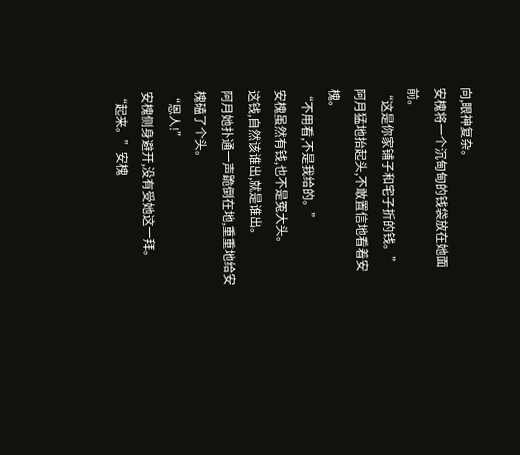向,眼神复杂。
安槐将一个沉甸甸的钱袋放在她面前。
“这是你家铺子和宅子折的钱。”
阿月猛地抬起头,不敢置信地看着安槐。
“不用看,不是我给的。”
安槐虽然有钱,也不是冤大头。
这钱,自然该谁出,就是谁出。
阿月她扑通一声跪倒在地,重重地给安槐磕了个头。
“恩人!”
安槐侧身避开,没有受她这一拜。
“起来。”安槐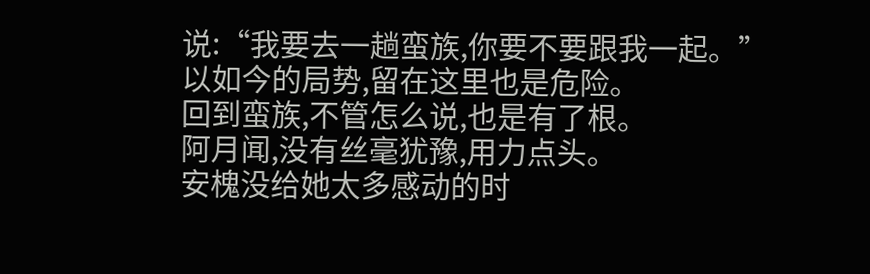说:“我要去一趟蛮族,你要不要跟我一起。”
以如今的局势,留在这里也是危险。
回到蛮族,不管怎么说,也是有了根。
阿月闻,没有丝毫犹豫,用力点头。
安槐没给她太多感动的时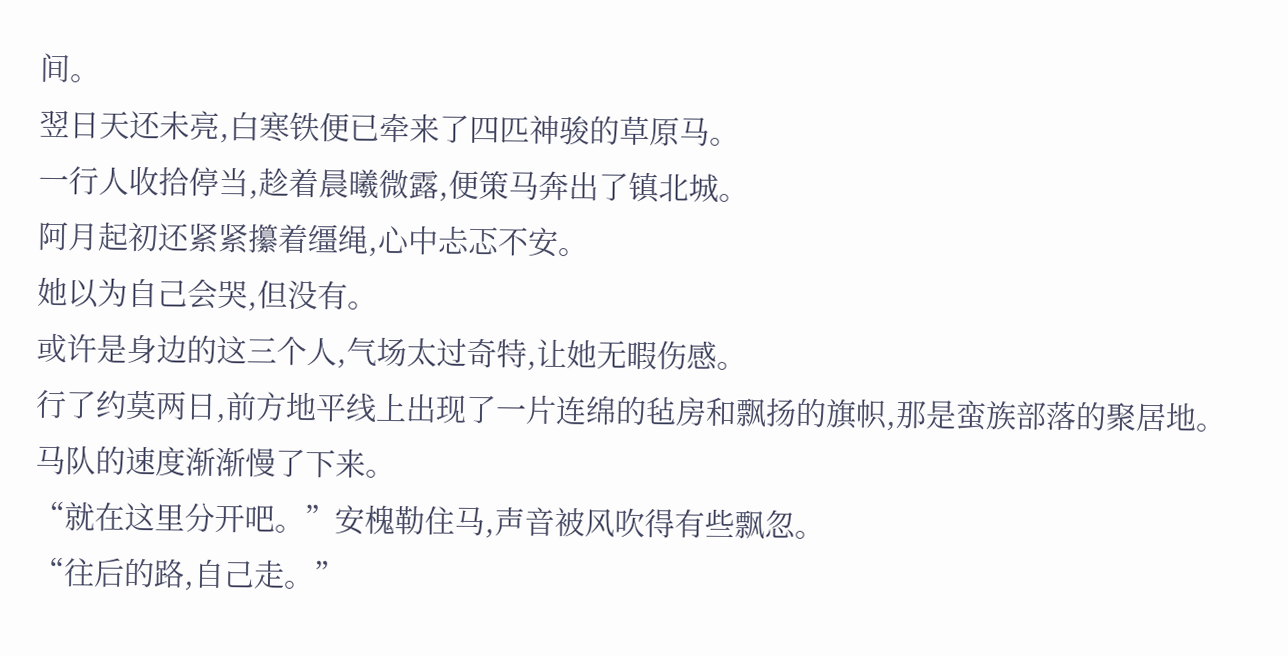间。
翌日天还未亮,白寒铁便已牵来了四匹神骏的草原马。
一行人收拾停当,趁着晨曦微露,便策马奔出了镇北城。
阿月起初还紧紧攥着缰绳,心中忐忑不安。
她以为自己会哭,但没有。
或许是身边的这三个人,气场太过奇特,让她无暇伤感。
行了约莫两日,前方地平线上出现了一片连绵的毡房和飘扬的旗帜,那是蛮族部落的聚居地。
马队的速度渐渐慢了下来。
“就在这里分开吧。”安槐勒住马,声音被风吹得有些飘忽。
“往后的路,自己走。”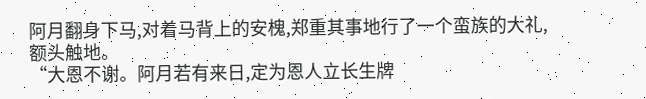阿月翻身下马,对着马背上的安槐,郑重其事地行了一个蛮族的大礼,额头触地。
“大恩不谢。阿月若有来日,定为恩人立长生牌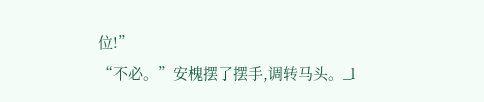位!”
“不必。”安槐摆了摆手,调转马头。_l